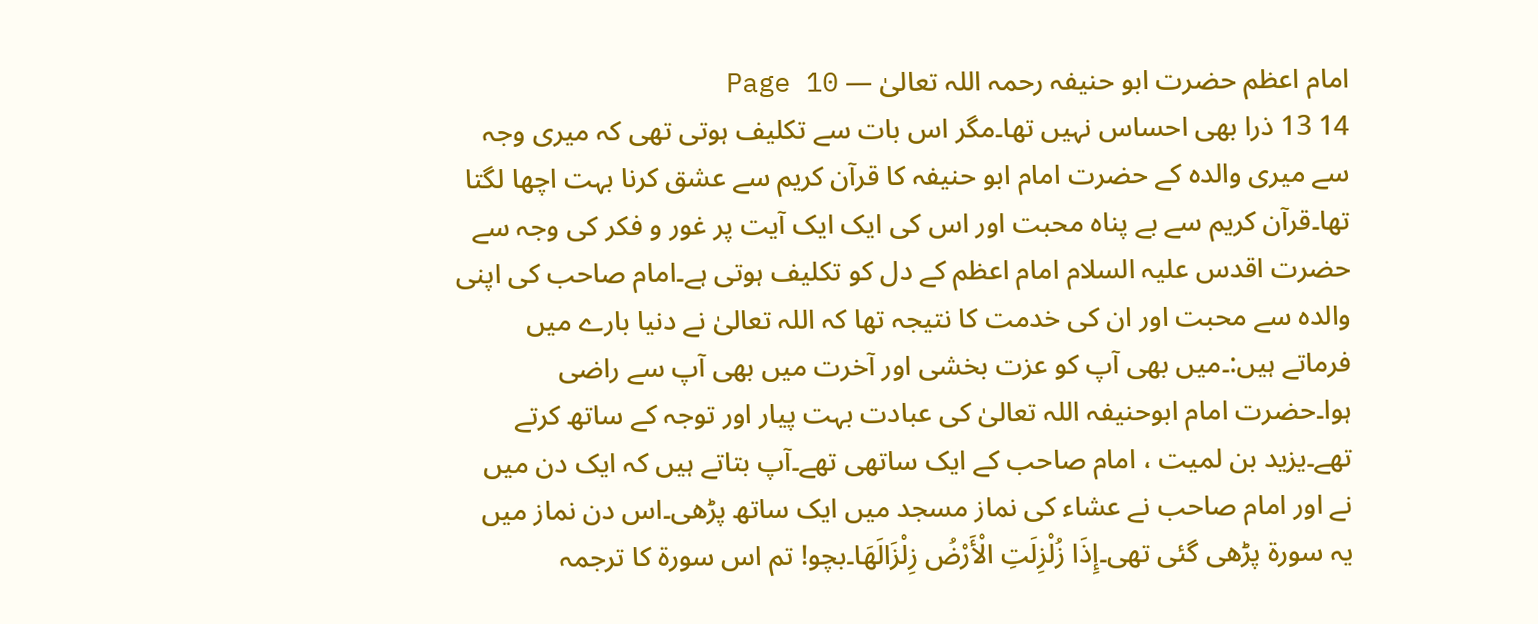امام اعظم حضرت ابو حنیفہ رحمہ اللہ تعالیٰ — Page 10
14 13 ذرا بھی احساس نہیں تھا۔مگر اس بات سے تکلیف ہوتی تھی کہ میری وجہ سے میری والدہ کے حضرت امام ابو حنیفہ کا قرآن کریم سے عشق کرنا بہت اچھا لگتا تھا۔قرآن کریم سے بے پناہ محبت اور اس کی ایک ایک آیت پر غور و فکر کی وجہ سے حضرت اقدس علیہ السلام امام اعظم کے دل کو تکلیف ہوتی ہے۔امام صاحب کی اپنی والدہ سے محبت اور ان کی خدمت کا نتیجہ تھا کہ اللہ تعالیٰ نے دنیا بارے میں فرماتے ہیں:۔میں بھی آپ کو عزت بخشی اور آخرت میں بھی آپ سے راضی ہوا۔حضرت امام ابوحنیفہ اللہ تعالیٰ کی عبادت بہت پیار اور توجہ کے ساتھ کرتے تھے۔یزید بن لمیت ، امام صاحب کے ایک ساتھی تھے۔آپ بتاتے ہیں کہ ایک دن میں نے اور امام صاحب نے عشاء کی نماز مسجد میں ایک ساتھ پڑھی۔اس دن نماز میں یہ سورۃ پڑھی گئی تھی۔إِذَا زُلْزِلَتِ الْأَرْضُ زِلْزَالَهَا۔بچو! تم اس سورۃ کا ترجمہ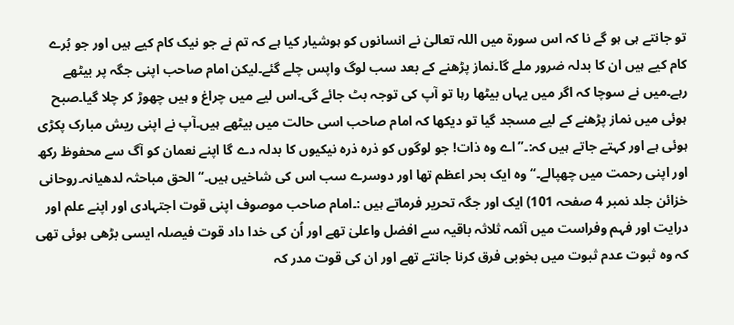تو جانتے ہی ہو گے نا کہ اس سورۃ میں اللہ تعالیٰ نے انسانوں کو ہوشیار کیا ہے کہ تم نے جو نیک کام کیے ہیں اور جو بُرے کام کیے ہیں ان کا بدلہ ضرور ملے گا۔نماز پڑھنے کے بعد سب لوگ واپس چلے گئے۔لیکن امام صاحب اپنی جگہ پر بیٹھے رہے۔میں نے سوچا کہ اگر میں یہاں بیٹھا رہا تو آپ کی توجہ بٹ جائے گی۔اس لیے میں چراغ و ہیں چھوڑ کر چلا گیا۔صبح ہوئی میں نماز پڑھنے کے لیے مسجد گیا تو دیکھا کہ امام صاحب اسی حالت میں بیٹھے ہیں۔آپ نے اپنی ریش مبارک پکڑی ہوئی ہے اور کہتے جاتے ہیں کہ:۔”اے وہ ذات! جو لوگوں کو ذرہ ذرہ نیکیوں کا بدلہ دے گا اپنے نعمان کو آگ سے محفوظ رکھ اور اپنی رحمت میں چھپالے۔“ وہ ایک بحر اعظم تھا اور دوسرے سب اس کی شاخیں ہیں۔“ الحق مباحثہ لدھیانہ۔روحانی خزائن جلد نمبر 4 صفحہ 101) ایک اور جگہ تحریر فرماتے ہیں :۔امام صاحب موصوف اپنی قوت اجتہادی اور اپنے علم اور درایت اور فہم وفراست میں آئمہ ثلاثہ باقیہ سے افضل واعلیٰ تھے اور اُن کی خدا داد قوت فیصلہ ایسی بڑھی ہوئی تھی کہ وہ ثبوت عدم ثبوت میں بخوبی فرق کرنا جانتے تھے اور ان کی قوت مدر کہ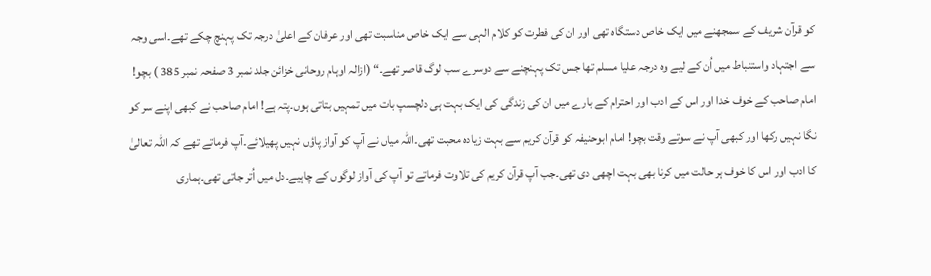کو قرآن شریف کے سمجھنے میں ایک خاص دستگاہ تھی اور ان کی فطرت کو کلام الہی سے ایک خاص مناسبت تھی اور عرفان کے اعلیٰ درجہ تک پہنچ چکے تھے۔اسی وجہ سے اجتہاد واستنباط میں اُن کے لیے وہ درجہ علیا مسلم تھا جس تک پہنچنے سے دوسرے سب لوگ قاصر تھے۔“ (ازالہ اوہام روحانی خزائن جلد نمبر 3 صفحہ نمبر 385 ) بچو! امام صاحب کے خوف خدا اور اس کے ادب اور احترام کے بارے میں ان کی زندگی کی ایک بہت ہی دلچسپ بات میں تمہیں بتاتی ہوں۔پتہ ہے! امام صاحب نے کبھی اپنے سر کو نگا نہیں رکھا اور کبھی آپ نے سوتے وقت بچو! امام ابوحنیفہ کو قرآن کریم سے بہت زیادہ محبت تھی۔اللہ میاں نے آپ کو آواز پاؤں نہیں پھیلائے۔آپ فرماتے تھے کہ اللہ تعالیٰ کا ادب اور اس کا خوف ہر حالت میں کرنا بھی بہت اچھی دی تھی۔جب آپ قرآن کریم کی تلاوت فرماتے تو آپ کی آواز لوگوں کے چاہیے۔دل میں اُتر جاتی تھی۔ہماری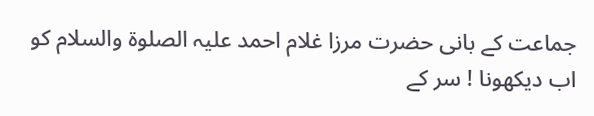جماعت کے بانی حضرت مرزا غلام احمد علیہ الصلوۃ والسلام کو اب دیکھونا ! سر کے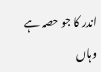اندر کا جو حصہ ہے وہاں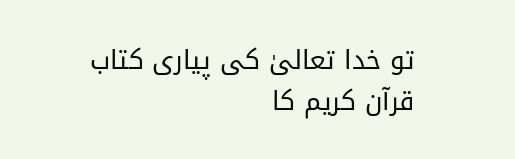تو خدا تعالیٰ کی پیاری کتاب قرآن کریم کا